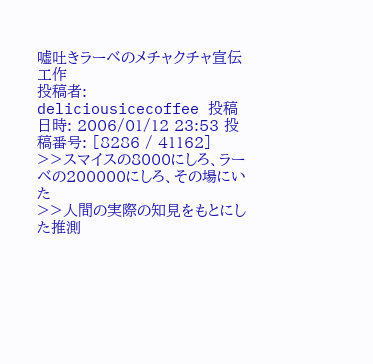嘘吐きラーベのメチャクチャ宣伝工作
投稿者: deliciousicecoffee 投稿日時: 2006/01/12 23:53 投稿番号: [8286 / 41162]
>>スマイスの8000にしろ、ラーベの200000にしろ、その場にいた
>>人間の実際の知見をもとにした推測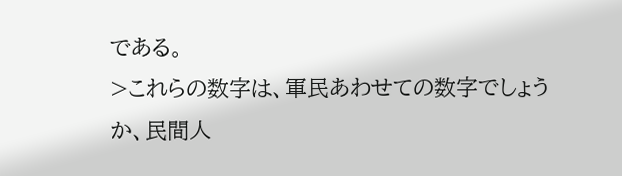である。
>これらの数字は、軍民あわせての数字でしょうか、民間人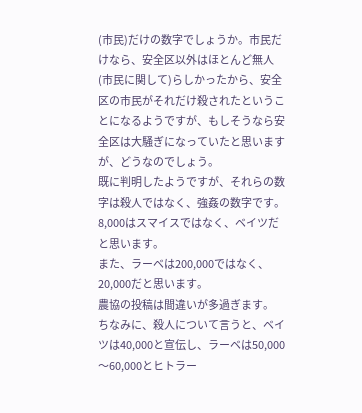(市民)だけの数字でしょうか。市民だけなら、安全区以外はほとんど無人(市民に関して)らしかったから、安全区の市民がそれだけ殺されたということになるようですが、もしそうなら安全区は大騒ぎになっていたと思いますが、どうなのでしょう。
既に判明したようですが、それらの数字は殺人ではなく、強姦の数字です。
8,000はスマイスではなく、ベイツだと思います。
また、ラーベは200,000ではなく、20,000だと思います。
農協の投稿は間違いが多過ぎます。
ちなみに、殺人について言うと、ベイツは40,000と宣伝し、ラーベは50,000〜60,000とヒトラー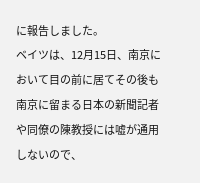に報告しました。
ベイツは、12月15日、南京において目の前に居てその後も南京に留まる日本の新聞記者や同僚の陳教授には嘘が通用しないので、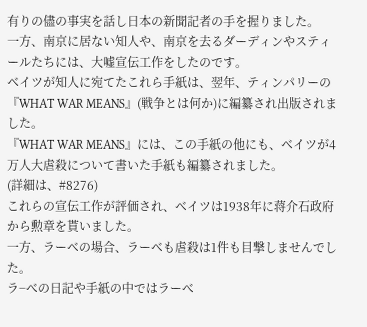有りの儘の事実を話し日本の新聞記者の手を握りました。
一方、南京に居ない知人や、南京を去るダーディンやスティールたちには、大嘘宣伝工作をしたのです。
ベイツが知人に宛てたこれら手紙は、翌年、ティンパリーの『WHAT WAR MEANS』(戦争とは何か)に編纂され出版されました。
『WHAT WAR MEANS』には、この手紙の他にも、ベイツが4万人大虐殺について書いた手紙も編纂されました。
(詳細は、#8276)
これらの宣伝工作が評価され、ベイツは1938年に蒋介石政府から勲章を貰いました。
一方、ラーベの場合、ラーベも虐殺は1件も目撃しませんでした。
ラ−べの日記や手紙の中ではラーべ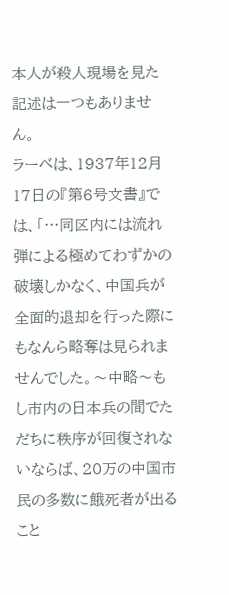本人が殺人現場を見た記述は一つもありません。
ラーベは、1937年12月17日の『第6号文書』では、「…同区内には流れ弾による極めてわずかの破壊しかなく、中国兵が全面的退却を行った際にもなんら略奪は見られませんでした。〜中略〜もし市内の日本兵の間でただちに秩序が回復されないならば、20万の中国市民の多数に餓死者が出ること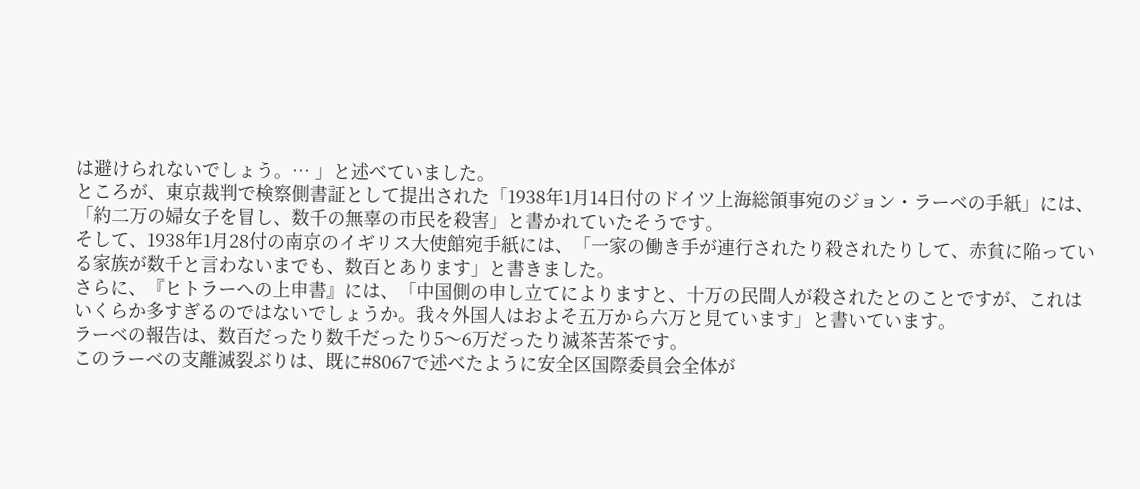は避けられないでしょう。… 」と述べていました。
ところが、東京裁判で検察側書証として提出された「1938年1月14日付のドイツ上海総領事宛のジョン・ラーベの手紙」には、「約二万の婦女子を冒し、数千の無辜の市民を殺害」と書かれていたそうです。
そして、1938年1月28付の南京のイギリス大使館宛手紙には、「一家の働き手が連行されたり殺されたりして、赤貧に陥っている家族が数千と言わないまでも、数百とあります」と書きました。
さらに、『ヒトラーへの上申書』には、「中国側の申し立てによりますと、十万の民間人が殺されたとのことですが、これはいくらか多すぎるのではないでしょうか。我々外国人はおよそ五万から六万と見ています」と書いています。
ラーベの報告は、数百だったり数千だったり5〜6万だったり滅茶苦茶です。
このラーベの支離滅裂ぶりは、既に#8067で述べたように安全区国際委員会全体が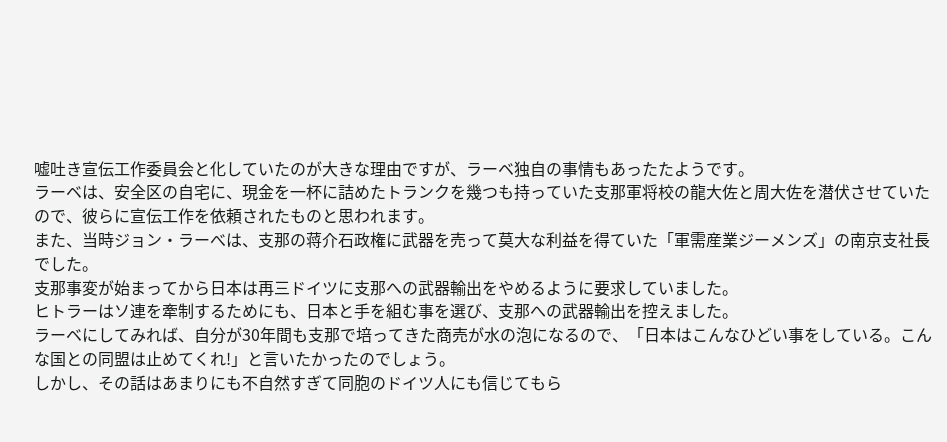嘘吐き宣伝工作委員会と化していたのが大きな理由ですが、ラーベ独自の事情もあったたようです。
ラーベは、安全区の自宅に、現金を一杯に詰めたトランクを幾つも持っていた支那軍将校の龍大佐と周大佐を潜伏させていたので、彼らに宣伝工作を依頼されたものと思われます。
また、当時ジョン・ラーべは、支那の蒋介石政権に武器を売って莫大な利益を得ていた「軍需産業ジーメンズ」の南京支社長でした。
支那事変が始まってから日本は再三ドイツに支那への武器輸出をやめるように要求していました。
ヒトラーはソ連を牽制するためにも、日本と手を組む事を選び、支那への武器輸出を控えました。
ラーベにしてみれば、自分が30年間も支那で培ってきた商売が水の泡になるので、「日本はこんなひどい事をしている。こんな国との同盟は止めてくれ!」と言いたかったのでしょう。
しかし、その話はあまりにも不自然すぎて同胞のドイツ人にも信じてもら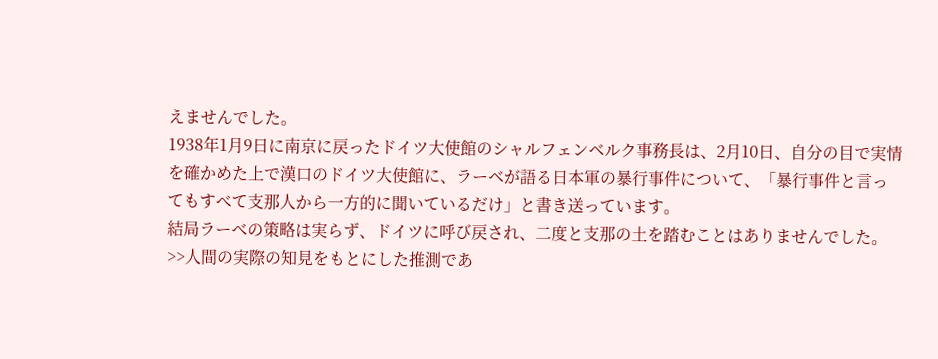えませんでした。
1938年1月9日に南京に戻ったドイツ大使館のシャルフェンベルク事務長は、2月10日、自分の目で実情を確かめた上で漢口のドイツ大使館に、ラーベが語る日本軍の暴行事件について、「暴行事件と言ってもすべて支那人から一方的に聞いているだけ」と書き送っています。
結局ラーべの策略は実らず、ドイツに呼び戻され、二度と支那の土を踏むことはありませんでした。
>>人間の実際の知見をもとにした推測であ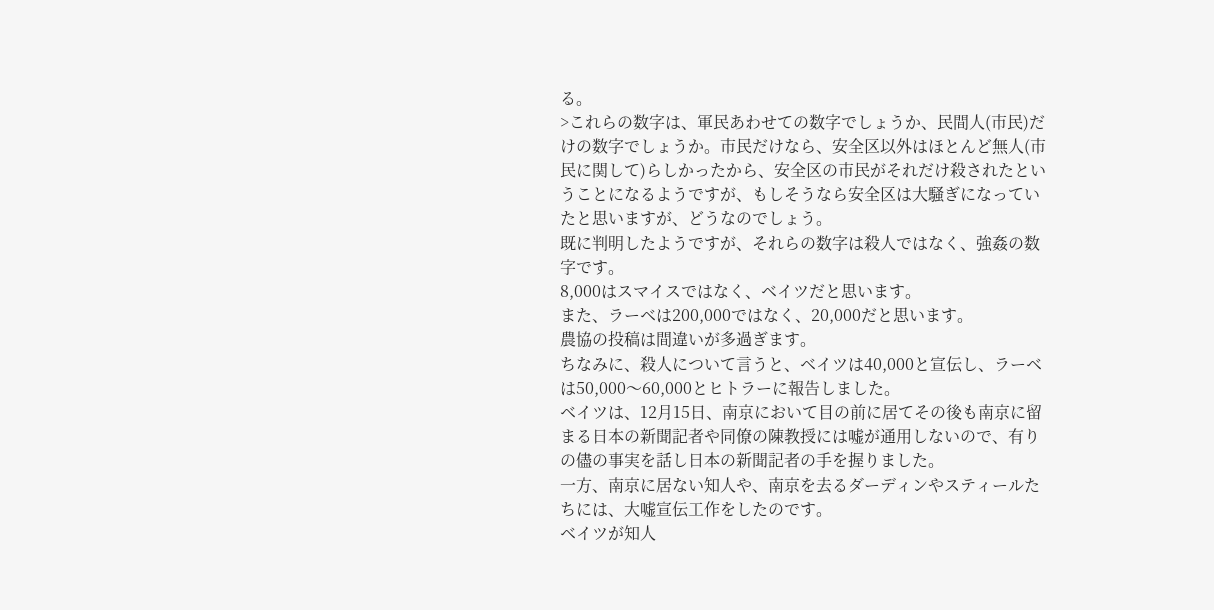る。
>これらの数字は、軍民あわせての数字でしょうか、民間人(市民)だけの数字でしょうか。市民だけなら、安全区以外はほとんど無人(市民に関して)らしかったから、安全区の市民がそれだけ殺されたということになるようですが、もしそうなら安全区は大騒ぎになっていたと思いますが、どうなのでしょう。
既に判明したようですが、それらの数字は殺人ではなく、強姦の数字です。
8,000はスマイスではなく、ベイツだと思います。
また、ラーベは200,000ではなく、20,000だと思います。
農協の投稿は間違いが多過ぎます。
ちなみに、殺人について言うと、ベイツは40,000と宣伝し、ラーベは50,000〜60,000とヒトラーに報告しました。
ベイツは、12月15日、南京において目の前に居てその後も南京に留まる日本の新聞記者や同僚の陳教授には嘘が通用しないので、有りの儘の事実を話し日本の新聞記者の手を握りました。
一方、南京に居ない知人や、南京を去るダーディンやスティールたちには、大嘘宣伝工作をしたのです。
ベイツが知人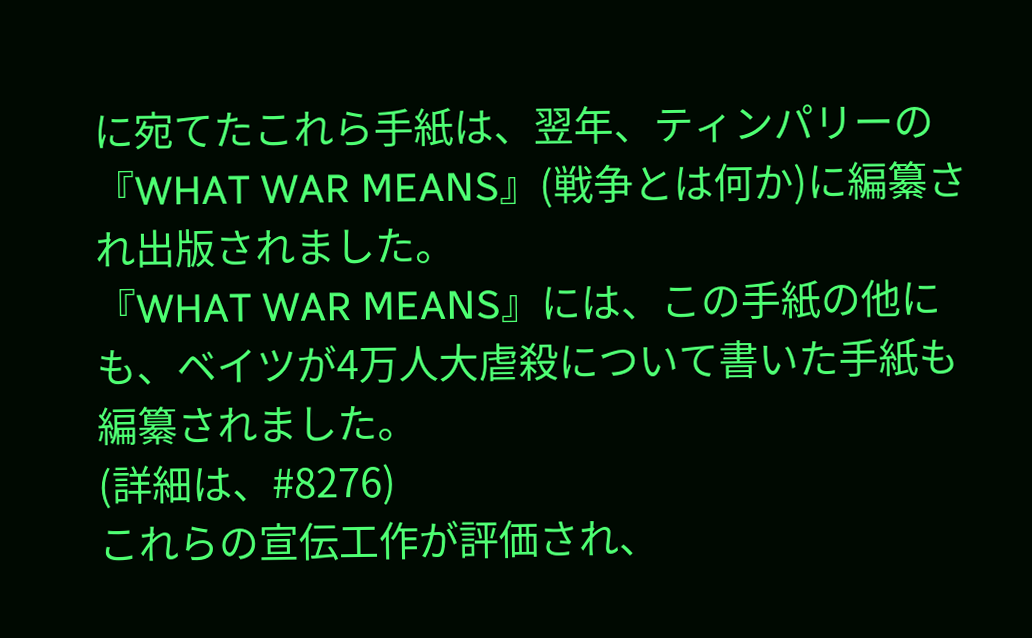に宛てたこれら手紙は、翌年、ティンパリーの『WHAT WAR MEANS』(戦争とは何か)に編纂され出版されました。
『WHAT WAR MEANS』には、この手紙の他にも、ベイツが4万人大虐殺について書いた手紙も編纂されました。
(詳細は、#8276)
これらの宣伝工作が評価され、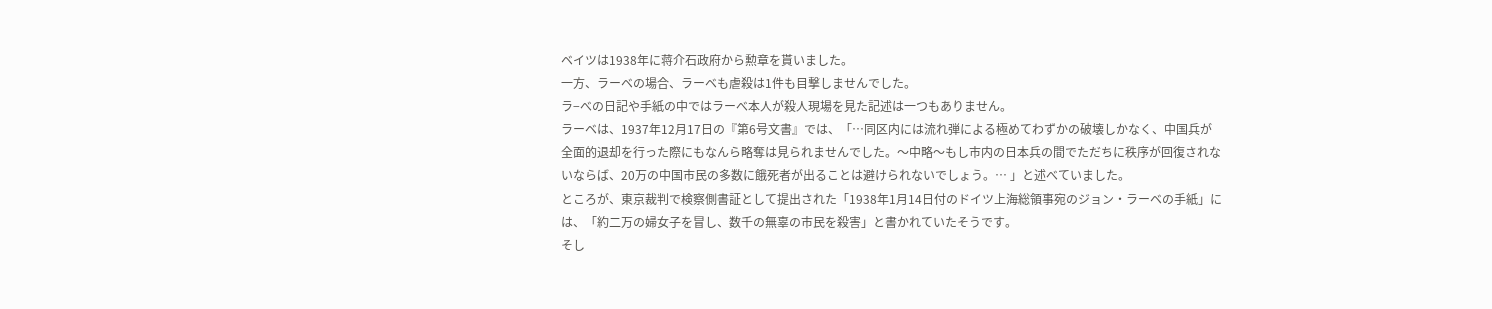ベイツは1938年に蒋介石政府から勲章を貰いました。
一方、ラーベの場合、ラーベも虐殺は1件も目撃しませんでした。
ラ−べの日記や手紙の中ではラーべ本人が殺人現場を見た記述は一つもありません。
ラーベは、1937年12月17日の『第6号文書』では、「…同区内には流れ弾による極めてわずかの破壊しかなく、中国兵が全面的退却を行った際にもなんら略奪は見られませんでした。〜中略〜もし市内の日本兵の間でただちに秩序が回復されないならば、20万の中国市民の多数に餓死者が出ることは避けられないでしょう。… 」と述べていました。
ところが、東京裁判で検察側書証として提出された「1938年1月14日付のドイツ上海総領事宛のジョン・ラーベの手紙」には、「約二万の婦女子を冒し、数千の無辜の市民を殺害」と書かれていたそうです。
そし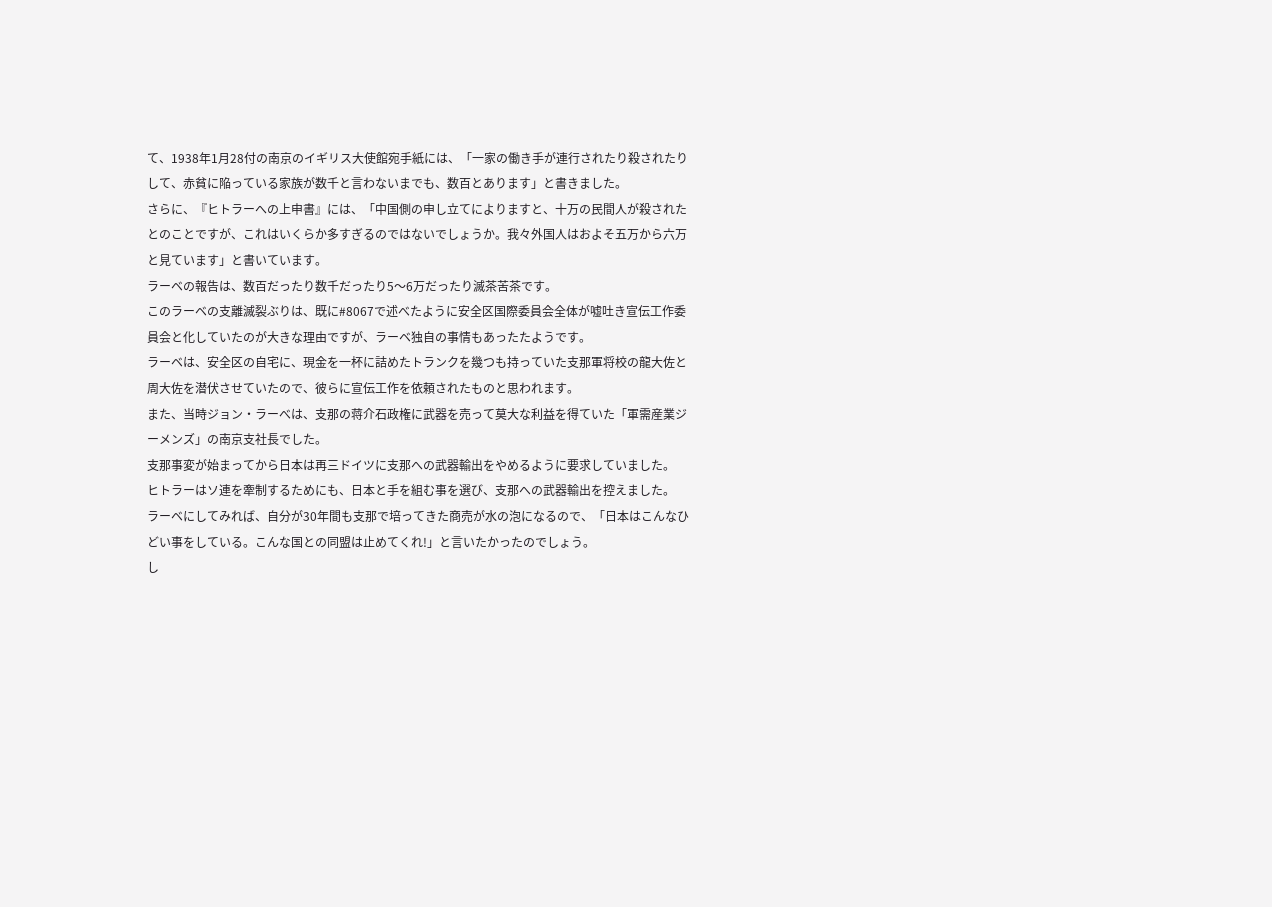て、1938年1月28付の南京のイギリス大使館宛手紙には、「一家の働き手が連行されたり殺されたりして、赤貧に陥っている家族が数千と言わないまでも、数百とあります」と書きました。
さらに、『ヒトラーへの上申書』には、「中国側の申し立てによりますと、十万の民間人が殺されたとのことですが、これはいくらか多すぎるのではないでしょうか。我々外国人はおよそ五万から六万と見ています」と書いています。
ラーベの報告は、数百だったり数千だったり5〜6万だったり滅茶苦茶です。
このラーベの支離滅裂ぶりは、既に#8067で述べたように安全区国際委員会全体が嘘吐き宣伝工作委員会と化していたのが大きな理由ですが、ラーベ独自の事情もあったたようです。
ラーベは、安全区の自宅に、現金を一杯に詰めたトランクを幾つも持っていた支那軍将校の龍大佐と周大佐を潜伏させていたので、彼らに宣伝工作を依頼されたものと思われます。
また、当時ジョン・ラーべは、支那の蒋介石政権に武器を売って莫大な利益を得ていた「軍需産業ジーメンズ」の南京支社長でした。
支那事変が始まってから日本は再三ドイツに支那への武器輸出をやめるように要求していました。
ヒトラーはソ連を牽制するためにも、日本と手を組む事を選び、支那への武器輸出を控えました。
ラーベにしてみれば、自分が30年間も支那で培ってきた商売が水の泡になるので、「日本はこんなひどい事をしている。こんな国との同盟は止めてくれ!」と言いたかったのでしょう。
し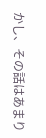かし、その話はあまり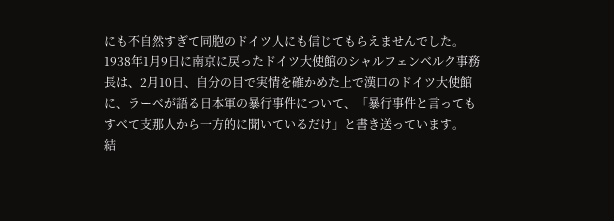にも不自然すぎて同胞のドイツ人にも信じてもらえませんでした。
1938年1月9日に南京に戻ったドイツ大使館のシャルフェンベルク事務長は、2月10日、自分の目で実情を確かめた上で漢口のドイツ大使館に、ラーベが語る日本軍の暴行事件について、「暴行事件と言ってもすべて支那人から一方的に聞いているだけ」と書き送っています。
結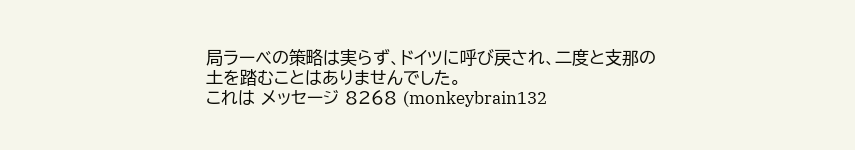局ラーべの策略は実らず、ドイツに呼び戻され、二度と支那の土を踏むことはありませんでした。
これは メッセージ 8268 (monkeybrain132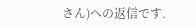さん)への返信です.